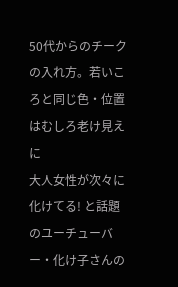50代からのチークの入れ方。若いころと同じ色・位置はむしろ老け見えに
大人女性が次々に化けてる! と話題のユーチューバー・化け子さんの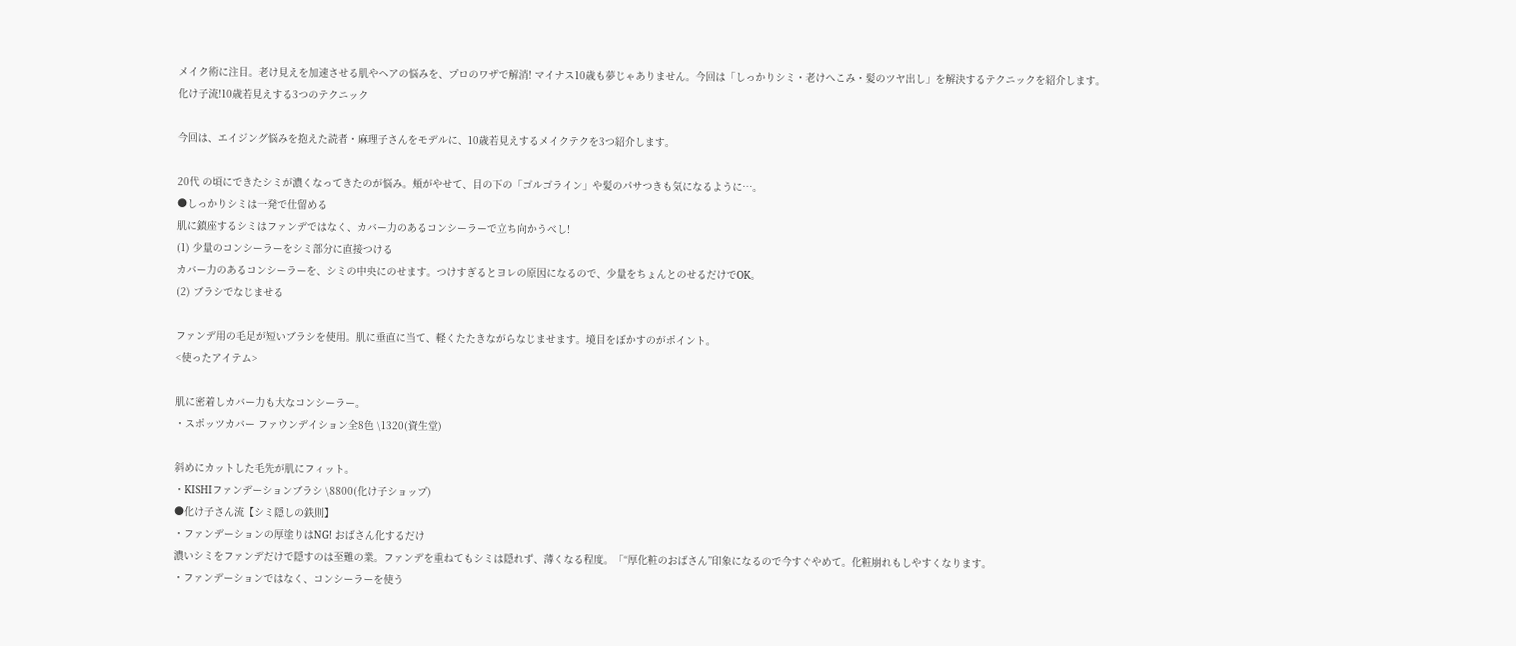メイク術に注目。老け見えを加速させる肌やヘアの悩みを、プロのワザで解消! マイナス10歳も夢じゃありません。今回は「しっかりシミ・老けへこみ・髪のツヤ出し」を解決するテクニックを紹介します。
化け子流!10歳若見えする3つのテクニック

今回は、エイジング悩みを抱えた読者・麻理子さんをモデルに、10歳若見えするメイクテクを3つ紹介します。

20代 の頃にできたシミが濃くなってきたのが悩み。頬がやせて、目の下の「ゴルゴライン」や髪のパサつきも気になるように…。
●しっかりシミは一発で仕留める
肌に鎮座するシミはファンデではなく、カバー力のあるコンシーラーで立ち向かうべし!
(1) 少量のコンシーラーをシミ部分に直接つける
カバー力のあるコンシーラーを、シミの中央にのせます。つけすぎるとヨレの原因になるので、少量をちょんとのせるだけでOK。
(2) ブラシでなじませる

ファンデ用の毛足が短いブラシを使用。肌に垂直に当て、軽くたたきながらなじませます。境目をぼかすのがポイント。
<使ったアイテム>

肌に密着しカバー力も大なコンシーラー。
・スポッツカバー ファウンデイション全8色 \1320(資生堂)

斜めにカットした毛先が肌にフィット。
・KISHIファンデーションブラシ \8800(化け子ショップ)
●化け子さん流【シミ隠しの鉄則】
・ファンデーションの厚塗りはNG! おばさん化するだけ
濃いシミをファンデだけで隠すのは至難の業。ファンデを重ねてもシミは隠れず、薄くなる程度。「“厚化粧のおばさん”印象になるので今すぐやめて。化粧崩れもしやすくなります。
・ファンデーションではなく、コンシーラーを使う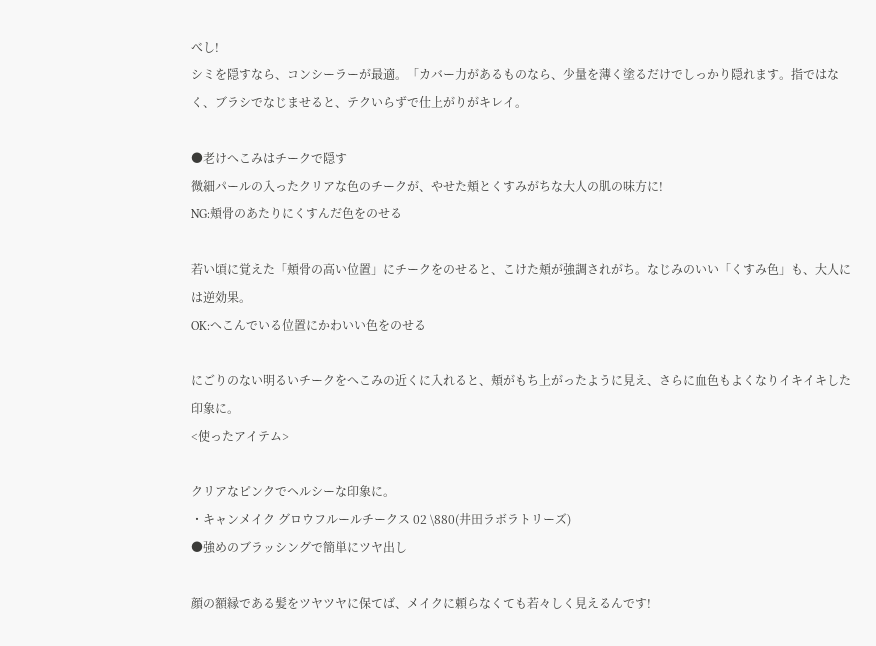べし!
シミを隠すなら、コンシーラーが最適。「カバー力があるものなら、少量を薄く塗るだけでしっかり隠れます。指ではなく、ブラシでなじませると、テクいらずで仕上がりがキレイ。

●老けへこみはチークで隠す
微細パールの入ったクリアな色のチークが、やせた頬とくすみがちな大人の肌の味方に!
NG:頬骨のあたりにくすんだ色をのせる

若い頃に覚えた「頬骨の高い位置」にチークをのせると、こけた頬が強調されがち。なじみのいい「くすみ色」も、大人には逆効果。
OK:へこんでいる位置にかわいい色をのせる

にごりのない明るいチークをへこみの近くに入れると、頬がもち上がったように見え、さらに血色もよくなりイキイキした印象に。
<使ったアイテム>

クリアなピンクでヘルシーな印象に。
・キャンメイク グロウフルールチークス 02 \880(井田ラボラトリーズ)
●強めのブラッシングで簡単にツヤ出し

顔の額縁である髪をツヤツヤに保てば、メイクに頼らなくても若々しく見えるんです!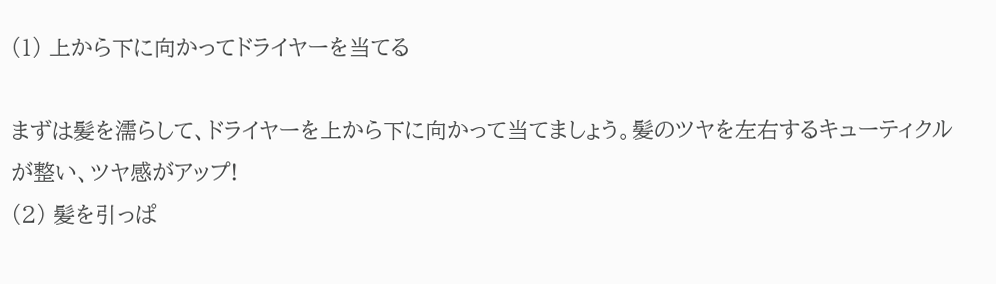(1) 上から下に向かってドライヤーを当てる

まずは髪を濡らして、ドライヤーを上から下に向かって当てましょう。髪のツヤを左右するキューティクルが整い、ツヤ感がアップ!
(2) 髪を引っぱ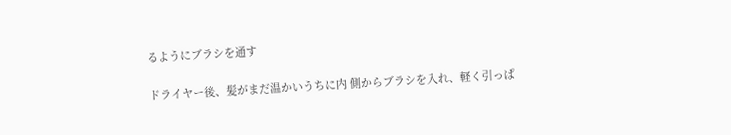るようにブラシを通す

ドライヤー後、髪がまだ温かいうちに内 側からブラシを入れ、軽く引っぱ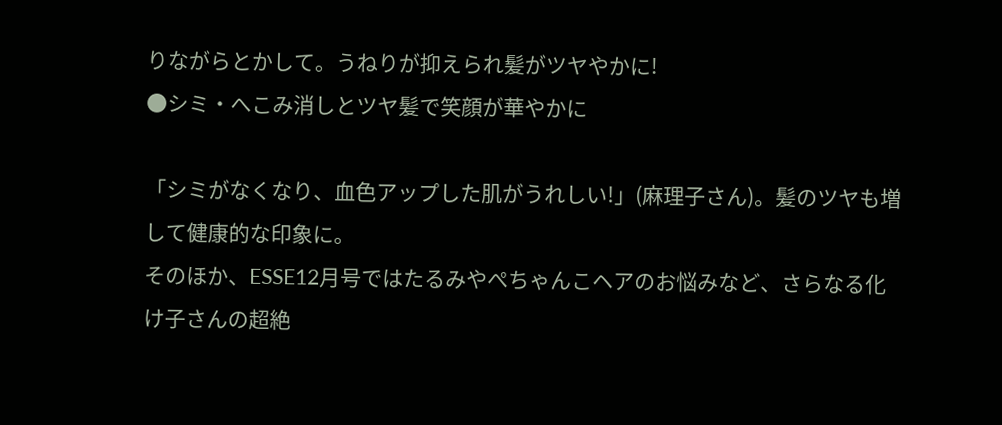りながらとかして。うねりが抑えられ髪がツヤやかに!
●シミ・へこみ消しとツヤ髪で笑顔が華やかに

「シミがなくなり、血色アップした肌がうれしい!」(麻理子さん)。髪のツヤも増して健康的な印象に。
そのほか、ESSE12月号ではたるみやぺちゃんこヘアのお悩みなど、さらなる化け子さんの超絶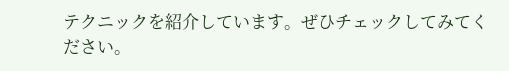テクニックを紹介しています。ぜひチェックしてみてください。